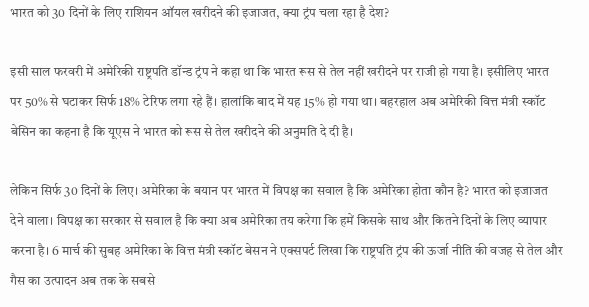भारत को 30 दिनों के लिए राशियन ऑयल खरीदने की इजाजत, क्या ट्रंप चला रहा है देश?

इसी साल फरवरी में अमेरिकी राष्ट्रपति डॉन्ड ट्रंप ने कहा था कि भारत रूस से तेल नहीं खरीदने पर राजी हो गया है। इसीलिए भारत पर 50% से घटाकर सिर्फ 18% टेरिफ लगा रहे हैं। हालांकि बाद में यह 15% हो गया था। बहरहाल अब अमेरिकी वित्त मंत्री स्कॉट बेसिन का कहना है कि यूएस ने भारत को रूस से तेल खरीदने की अनुमति दे दी है।

लेकिन सिर्फ 30 दिनों के लिए। अमेरिका के बयान पर भारत में विपक्ष का सवाल है कि अमेरिका होता कौन है? भारत को इजाजत देने वाला। विपक्ष का सरकार से सवाल है कि क्या अब अमेरिका तय करेगा कि हमें किसके साथ और कितने दिनों के लिए व्यापार करना है। 6 मार्च की सुबह अमेरिका के वित्त मंत्री स्कॉट बेसन ने एक्सपर्ट लिखा कि राष्ट्रपति ट्रंप की ऊर्जा नीति की वजह से तेल और गैस का उत्पादन अब तक के सबसे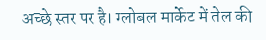अच्छे स्तर पर है। ग्लोबल मार्केट में तेल की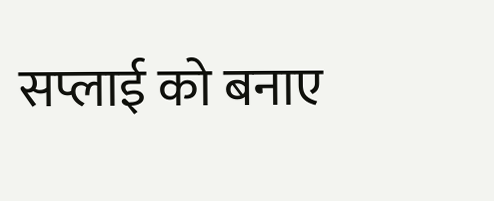सप्लाई को बनाए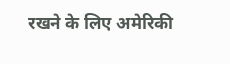रखने के लिए अमेरिकी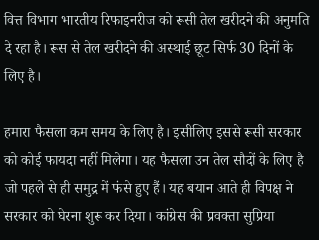वित्त विभाग भारतीय रिफाइनरीज को रूसी तेल खरीदने की अनुमति दे रहा है। रूस से तेल खरीदने की अस्थाई छूट सिर्फ 30 दिनों के लिए है।

हमारा फैसला कम समय के लिए है। इसीलिए इससे रूसी सरकार को कोई फायदा नहीं मिलेगा। यह फैसला उन तेल सौदों के लिए है जो पहले से ही समुद्र में फंसे हुए हैं। यह बयान आते ही विपक्ष ने सरकार को घेरना शुरू कर दिया। कांग्रेस की प्रवक्ता सुप्रिया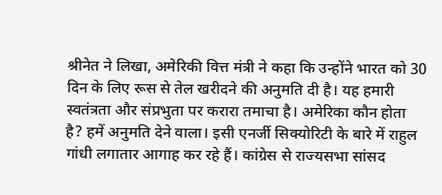श्रीनेत ने लिखा, अमेरिकी वित्त मंत्री ने कहा कि उन्होंने भारत को 30 दिन के लिए रूस से तेल खरीदने की अनुमति दी है। यह हमारी स्वतंत्रता और संप्रभुता पर करारा तमाचा है। अमेरिका कौन होता है? हमें अनुमति देने वाला। इसी एनर्जी सिक्योरिटी के बारे में राहुल गांधी लगातार आगाह कर रहे हैं। कांग्रेस से राज्यसभा सांसद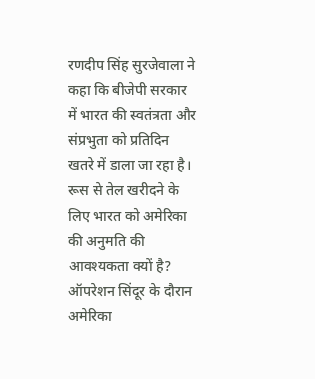रणदीप सिंह सुरजेवाला ने कहा कि बीजेपी सरकार में भारत की स्वतंत्रता और संप्रभुता को प्रतिदिन खतरे में डाला जा रहा है। रूस से तेल खरीदने के लिए भारत को अमेरिका की अनुमति की आवश्यकता क्यों है? ऑपरेशन सिंदूर के दौरान अमेरिका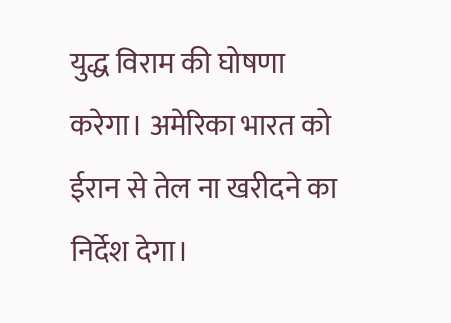युद्ध विराम की घोषणा करेगा। अमेरिका भारत को ईरान से तेल ना खरीदने का निर्देश देगा।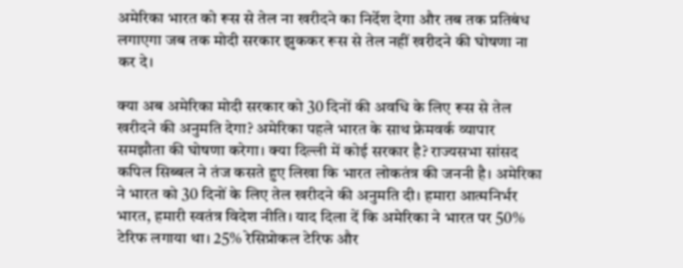अमेरिका भारत को रूस से तेल ना खरीदने का निर्देश देगा और तब तक प्रतिबंध लगाएगा जब तक मोदी सरकार झुककर रूस से तेल नहीं खरीदने की घोषणा ना कर दे।

क्या अब अमेरिका मोदी सरकार को 30 दिनों की अवधि के लिए रूस से तेल खरीदने की अनुमति देगा? अमेरिका पहले भारत के साथ फ्रेमवर्क व्यापार समझौता की घोषणा करेगा। क्या दिल्ली में कोई सरकार है? राज्यसभा सांसद कपिल सिब्बल ने तंज कसते हुए लिखा कि भारत लोकतंत्र की जननी है। अमेरिका ने भारत को 30 दिनों के लिए तेल खरीदने की अनुमति दी। हमारा आत्मनिर्भर भारत, हमारी स्वतंत्र विदेश नीति। याद दिला दें कि अमेरिका ने भारत पर 50% टेरिफ लगाया था। 25% रेसिप्रोकल टेरिफ और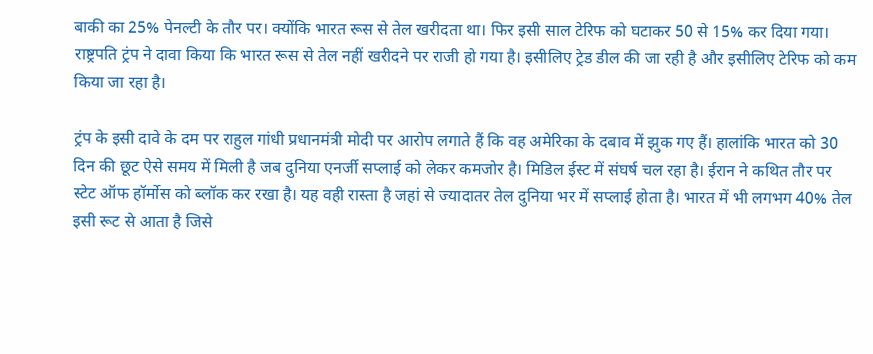बाकी का 25% पेनल्टी के तौर पर। क्योंकि भारत रूस से तेल खरीदता था। फिर इसी साल टेरिफ को घटाकर 50 से 15% कर दिया गया। राष्ट्रपति ट्रंप ने दावा किया कि भारत रूस से तेल नहीं खरीदने पर राजी हो गया है। इसीलिए ट्रेड डील की जा रही है और इसीलिए टेरिफ को कम किया जा रहा है।

ट्रंप के इसी दावे के दम पर राहुल गांधी प्रधानमंत्री मोदी पर आरोप लगाते हैं कि वह अमेरिका के दबाव में झुक गए हैं। हालांकि भारत को 30 दिन की छूट ऐसे समय में मिली है जब दुनिया एनर्जी सप्लाई को लेकर कमजोर है। मिडिल ईस्ट में संघर्ष चल रहा है। ईरान ने कथित तौर पर स्टेट ऑफ हॉर्मोस को ब्लॉक कर रखा है। यह वही रास्ता है जहां से ज्यादातर तेल दुनिया भर में सप्लाई होता है। भारत में भी लगभग 40% तेल इसी रूट से आता है जिसे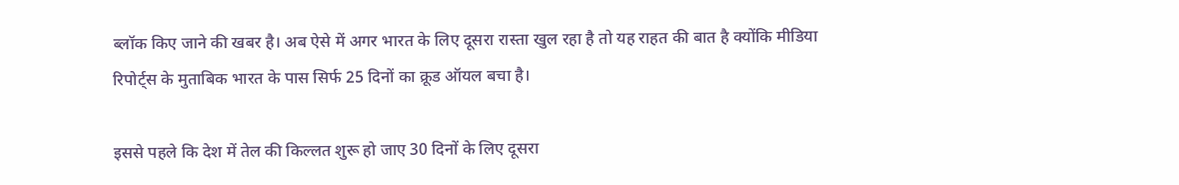ब्लॉक किए जाने की खबर है। अब ऐसे में अगर भारत के लिए दूसरा रास्ता खुल रहा है तो यह राहत की बात है क्योंकि मीडिया रिपोर्ट्स के मुताबिक भारत के पास सिर्फ 25 दिनों का क्रूड ऑयल बचा है।

इससे पहले कि देश में तेल की किल्लत शुरू हो जाए 30 दिनों के लिए दूसरा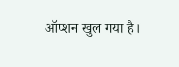ऑप्शन खुल गया है।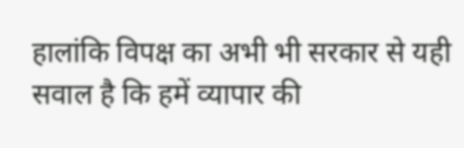हालांकि विपक्ष का अभी भी सरकार से यही सवाल है कि हमें व्यापार की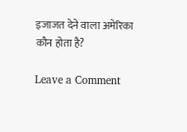इजाजत देने वाला अमेरिका कौन होता है?

Leave a Comment